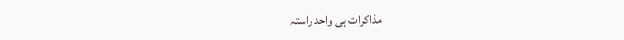مذاکرات ہی واحد راستہ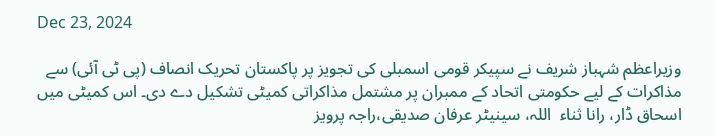Dec 23, 2024

وزیراعظم شہباز شریف نے سپیکر قومی اسمبلی کی تجویز پر پاکستان تحریک انصاف (پی ٹی آئی) سے مذاکرات کے لیے حکومتی اتحاد کے ممبران پر مشتمل مذاکراتی کمیٹی تشکیل دے دی۔ اس کمیٹی میں اسحاق ڈار، رانا ثناء  اللہ، سینیٹر عرفان صدیقی،راجہ پرویز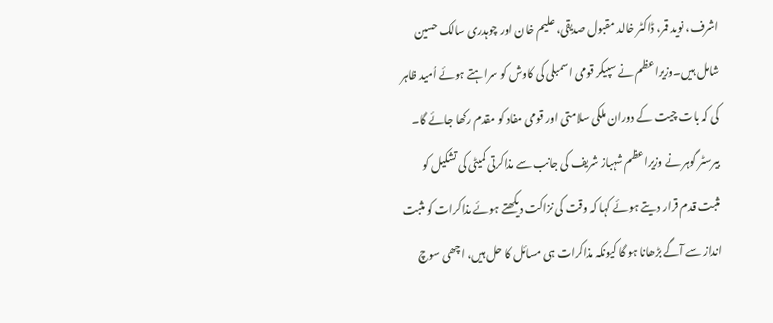اشرف، نوید قمر، ڈاکٹر خالد مقبول صدیقی، علیم خان اور چوہدری سالک حسین شامل ہیں۔وزیراعظم نے سپیکر قومی اسمبلی کی کاوش کو سراہتے ہوئے اُمید ظاہر کی کہ بات چیت کے دوران ملکی سلامتی اور قومی مفاد کو مقدم رکھا جائے گا۔ بیرسٹر گوہر نے وزیراعظم شہباز شریف کی جانب سے مذاکرتی کمیٹی کی تشکیل کو مثبت قدم قرار دیتے ہوئے کہا کہ وقت کی نزاکت دیکھتے ہوئے مذاکرات کو مثبت انداز سے آگے بڑھانا ہو گا کیونکہ مذاکرات ہی مسائل کا حل ہیں، اچھی سوچ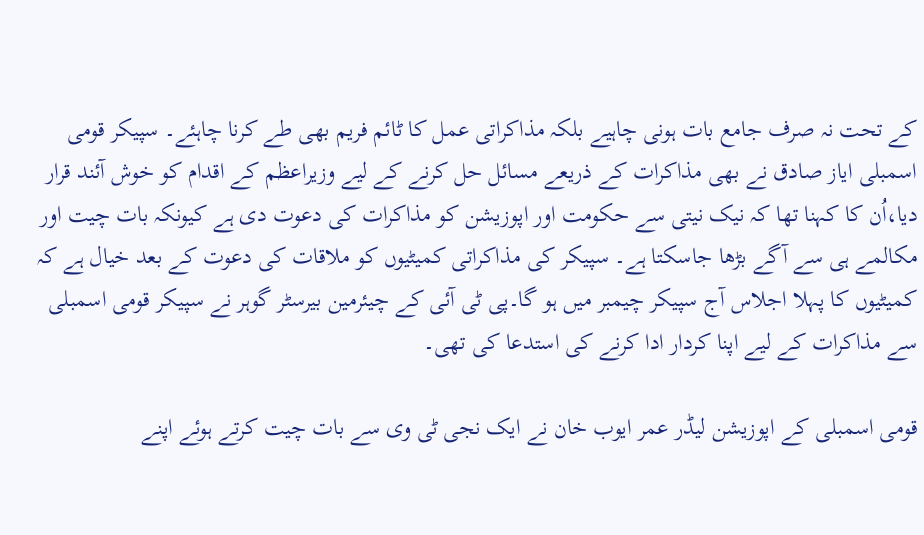کے تحت نہ صرف جامع بات ہونی چاہیے بلکہ مذاکراتی عمل کا ٹائم فریم بھی طے کرنا چاہئے۔ سپیکر قومی اسمبلی ایاز صادق نے بھی مذاکرات کے ذریعے مسائل حل کرنے کے لیے وزیراعظم کے اقدام کو خوش آئند قرار دیا،اُن کا کہنا تھا کہ نیک نیتی سے حکومت اور اپوزیشن کو مذاکرات کی دعوت دی ہے کیونکہ بات چیت اور مکالمے ہی سے آگے بڑھا جاسکتا ہے۔ سپیکر کی مذاکراتی کمیٹیوں کو ملاقات کی دعوت کے بعد خیال ہے کہ کمیٹیوں کا پہلا اجلاس آج سپیکر چیمبر میں ہو گا۔پی ٹی آئی کے چیئرمین بیرسٹر گوہر نے سپیکر قومی اسمبلی سے مذاکرات کے لیے اپنا کردار ادا کرنے کی استدعا کی تھی۔

قومی اسمبلی کے اپوزیشن لیڈر عمر ایوب خان نے ایک نجی ٹی وی سے بات چیت کرتے ہوئے اپنے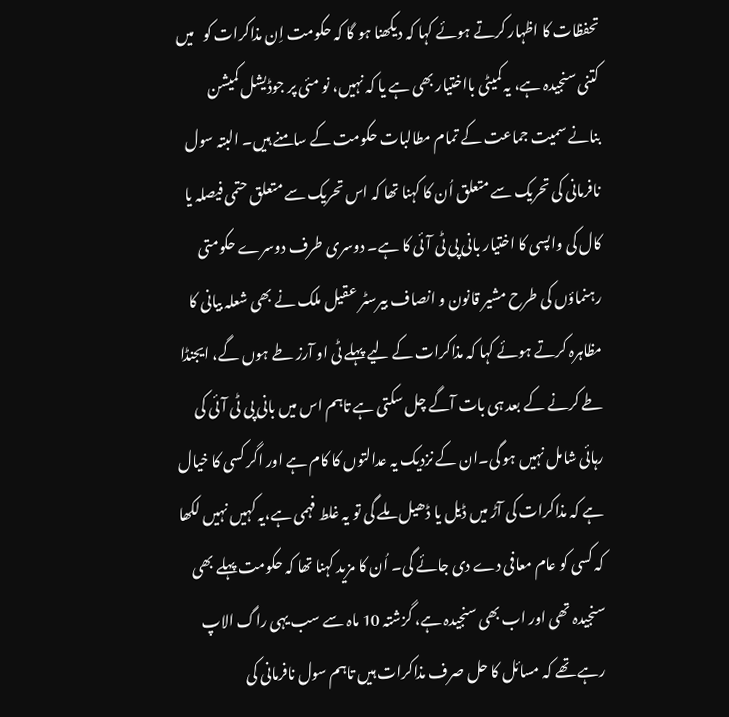تحفظات کا اظہار کرتے ہوئے کہا کہ دیکھنا ہو گا کہ حکومت اِن مذاکرات کو   میں کتنی سنجیدہ ہے، یہ کمیٹی بااختیار بھی ہے یا کہ نہیں، نو مئی پر جوڈیشل کمیشن بنانے سمیت جماعت کے تمام مطالبات حکومت کے سامنے ہیں۔ البتہ سول نافرمانی کی تحریک سے متعلق اُن کا کہنا تھا کہ اس تحریک سے متعلق حتمی فیصلہ یا کال کی واپسی کا اختیار بانی پی ٹی آئی کا ہے۔ دوسری طرف دوسرے حکومتی رہنماؤں کی طرح مشیر قانون و انصاف بیرسٹر عقیل ملک نے بھی شعلہ بیانی کا مظاہرہ کرتے ہوئے کہا کہ مذاکرات کے لیے پہلے ٹی او آرز طے ہوں گے، ایجنڈا طے کرنے کے بعد ہی بات آگے چل سکتی ہے تاہم اس میں بانی پی ٹی آئی کی رہائی شامل نہیں ہو گی۔ان کے نزدیک یہ عدالتوں کا کام ہے اور اگر کسی کا خیال ہے کہ مذاکرات کی آڑ میں ڈیل یا ڈھیل ملے گی تو یہ غلط فہمی ہے،یہ کہیں نہیں لکھا کہ کسی کو عام معافی دے دی جائے گی۔ اُن کا مزید کہنا تھا کہ حکومت پہلے بھی سنجیدہ تھی اور اب بھی سنجیدہ ہے، گزشتہ 10 ماہ سے سب یہی راگ الاپ رہے تھے کہ مسائل کا حل صرف مذاکرات ہیں تاہم سول نافرمانی کی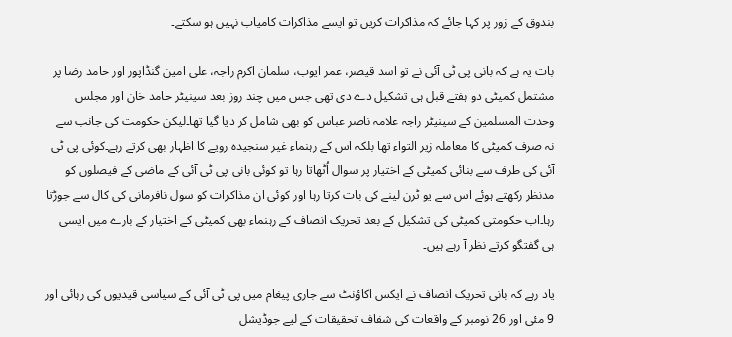بندوق کے زور پر کہا جائے کہ مذاکرات کریں تو ایسے مذاکرات کامیاب نہیں ہو سکتے۔

بات یہ ہے کہ بانی پی ٹی آئی نے تو اسد قیصر، عمر ایوب، سلمان اکرم راجہ، علی امین گنڈاپور اور حامد رضا پر مشتمل کمیٹی دو ہفتے قبل ہی تشکیل دے دی تھی جس میں چند روز بعد سینیٹر حامد خان اور مجلس وحدت المسلمین کے سینیٹر راجہ علامہ ناصر عباس کو بھی شامل کر دیا گیا تھا۔لیکن حکومت کی جانب سے نہ صرف کمیٹی کا معاملہ زیر التواء تھا بلکہ اس کے رہنماء غیر سنجیدہ رویے کا اظہار بھی کرتے رہے۔کوئی پی ٹی آئی کی طرف سے بنائی کمیٹی کے اختیار پر سوال اُٹھاتا رہا تو کوئی بانی پی ٹی آئی کے ماضی کے فیصلوں کو مدنظر رکھتے ہوئے اس سے یو ٹرن لینے کی بات کرتا رہا اور کوئی ان مذاکرات کو سول نافرمانی کی کال سے جوڑتا رہا۔اب حکومتی کمیٹی کی تشکیل کے بعد تحریک انصاف کے رہنماء بھی کمیٹی کے اختیار کے بارے میں ایسی ہی گفتگو کرتے نظر آ رہے ہیں۔

یاد رہے کہ بانی تحریک انصاف نے ایکس اکاؤنٹ سے جاری پیغام میں پی ٹی آئی کے سیاسی قیدیوں کی رہائی اور 9 مئی اور 26 نومبر کے واقعات کی شفاف تحقیقات کے لیے جوڈیشل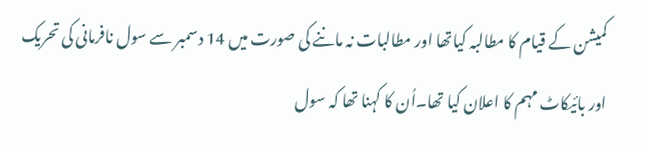کمیشن کے قیام کا مطالبہ کیاتھا اور مطالبات نہ ماننے کی صورت میں 14 دسمبر سے سول نافرمانی کی تحریک اور بائیکاٹ مہم کا اعلان کیا تھا۔اُن کا کہنا تھا کہ سول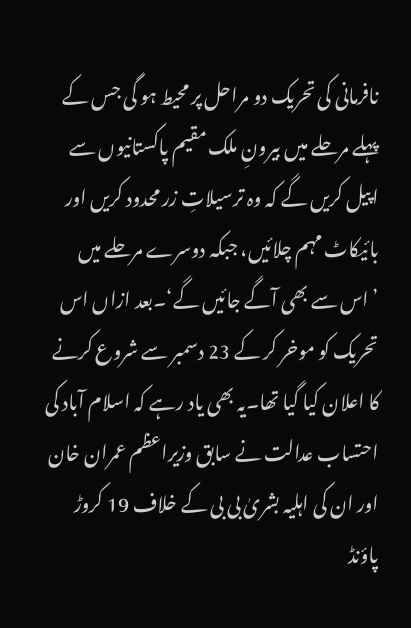نافرمانی کی تحریک دو مراحل پر محیط ہو گی جس کے پہلے مرحلے میں بیرونِ ملک مقیم پاکستانیوں سے اپیل کریں گے کہ وہ ترسیلاتِ زر محدود کریں اور بائیکاٹ مہم چلائیں، جبکہ دوسرے مرحلے میں ’اس سے بھی آگے جائیں گے‘۔بعد ازاں اس تحریک کو موخر کر کے 23 دسمبر سے شروع کرنے کا اعلان کیا گیا تھا۔یہ بھی یاد رہے کہ اسلام آباد کی احتساب عدالت نے سابق وزیراعظم عمران خان اور ان کی اہلیہ بشریٰ بی بی کے خلاف 19 کروڑ پاؤنڈ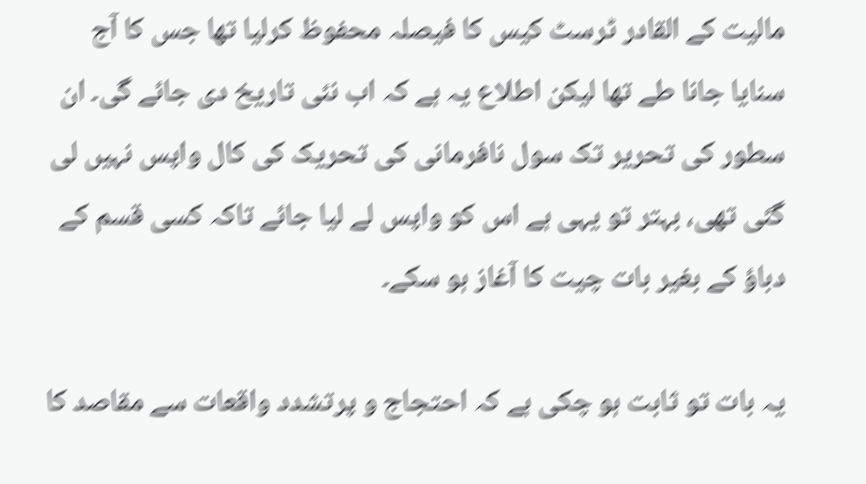مالیت کے القادر ٹرسٹ کیس کا فیصلہ محفوظ کرلیا تھا جس کا آج سنایا جانا طے تھا لیکن اطلاع یہ ہے کہ اب نئی تاریخ دی جائے گی۔ ان سطور کی تحریر تک سول نافرمانی کی تحریک کی کال واپس نہیں لی گئی تھی، بہتر تو یہی ہے اس کو واپس لے لیا جائے تاکہ کسی قسم کے دباؤ کے بغیر بات چیت کا آغاز ہو سکے۔

یہ بات تو ثابت ہو چکی ہے کہ احتجاج و پرتشدد واقعات سے مقاصد کا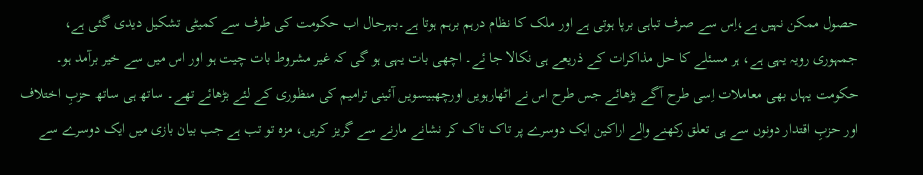حصول ممکن نہیں ہے،اِس سے صرف تباہی برپا ہوتی ہے اور ملک کا نظام درہم برہم ہوتا ہے۔بہرحال اب حکومت کی طرف سے کمیٹی تشکیل دیدی گئی ہے، جمہوری رویہ یہی ہے، ہر مسئلے کا حل مذاکرات کے ذریعے ہی نکالا جا ئے۔ اچھی بات یہی ہو گی کہ غیر مشروط بات چیت ہو اور اس میں سے خیر برآمد ہو۔ حکومت یہاں بھی معاملات اِسی طرح آگے بڑھائے جس طرح اس نے اٹھارہویں اورچھبیسویں آئینی ترامیم کی منظوری کے لئے بڑھائے تھے۔ ساتھ ہی ساتھ حزبِ اختلاف اور حزبِ اقتدار دونوں سے ہی تعلق رکھنے والے اراکین ایک دوسرے پر تاک تاک کر نشانے مارنے سے گریز کریں، مزہ تو تب ہے جب بیان بازی میں ایک دوسرے سے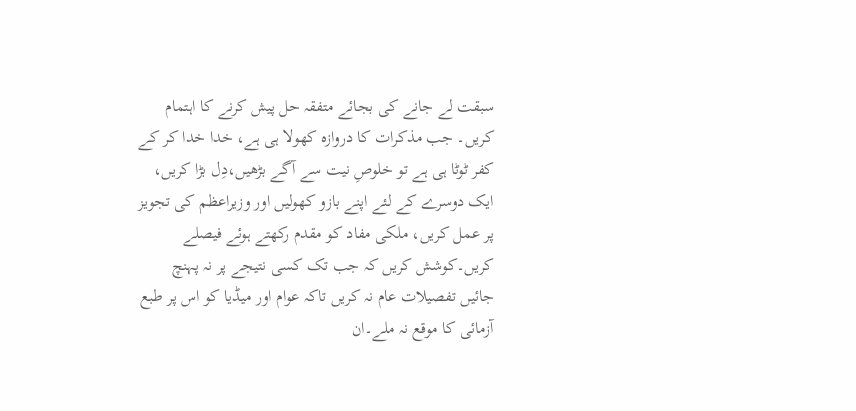سبقت لے جانے کی بجائے متفقہ حل پیش کرنے کا اہتمام کریں۔ جب مذکرات کا دروازہ کھولا ہی ہے، خدا خدا کر کے کفر ٹوٹا ہی ہے تو خلوصِ نیت سے آگے بڑھیں،دِل بڑا کریں، ایک دوسرے کے لئے اپنے بازو کھولیں اور وزیراعظم کی تجویز پر عمل کریں، ملکی مفاد کو مقدم رکھتے ہوئے فیصلے کریں۔کوشش کریں کہ جب تک کسی نتیجے پر نہ پہنچ جائیں تفصیلات عام نہ کریں تاکہ عوام اور میڈیا کو اس پر طبع آزمائی کا موقع نہ ملے۔ان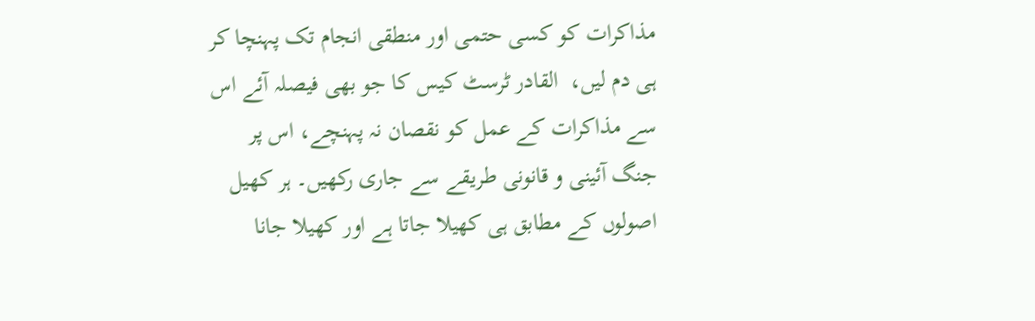مذاکرات کو کسی حتمی اور منطقی انجام تک پہنچا کر ہی دم لیں،  القادر ٹرسٹ کیس کا جو بھی فیصلہ آئے اس سے مذاکرات کے عمل کو نقصان نہ پہنچے، اس پر جنگ آئینی و قانونی طریقے سے جاری رکھیں۔ ہر کھیل اصولوں کے مطابق ہی کھیلا جاتا ہے اور کھیلا جانا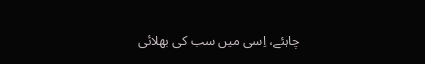چاہئے، اِسی میں سب کی بھلائی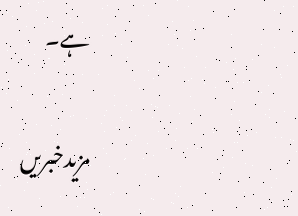ہے۔

مزیدخبریں